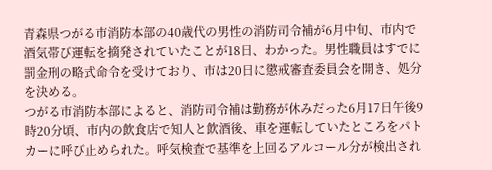青森県つがる市消防本部の40歳代の男性の消防司令補が6月中旬、市内で酒気帯び運転を摘発されていたことが18日、わかった。男性職員はすでに罰金刑の略式命令を受けており、市は20日に懲戒審査委員会を開き、処分を決める。
つがる市消防本部によると、消防司令補は勤務が休みだった6月17日午後9時20分頃、市内の飲食店で知人と飲酒後、車を運転していたところをパトカーに呼び止められた。呼気検査で基準を上回るアルコール分が検出され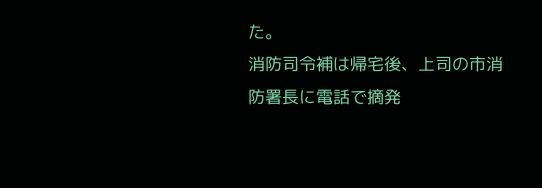た。
消防司令補は帰宅後、上司の市消防署長に電話で摘発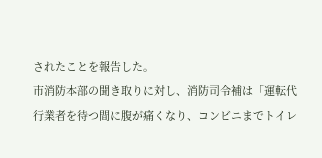されたことを報告した。
市消防本部の聞き取りに対し、消防司令補は「運転代行業者を待つ間に腹が痛くなり、コンビニまでトイレ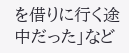を借りに行く途中だった」など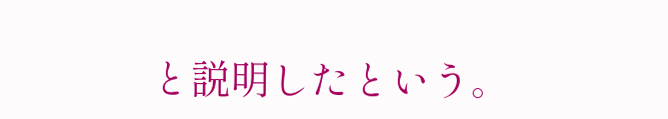と説明したという。